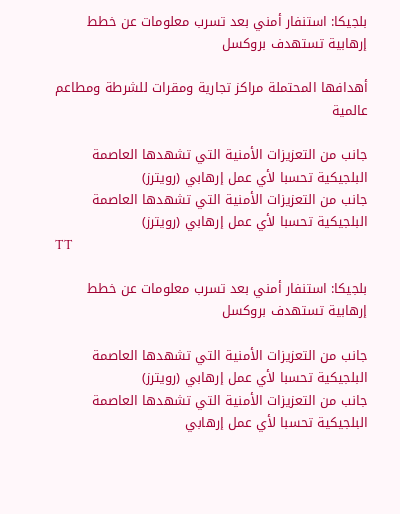بلجيكا: استنفار أمني بعد تسرب معلومات عن خطط إرهابية تستهدف بروكسل

أهدافها المحتملة مراكز تجارية ومقرات للشرطة ومطاعم عالمية

جانب من التعزيزات الأمنية التي تشهدها العاصمة البلجيكية تحسبا لأي عمل إرهابي (رويترز)
جانب من التعزيزات الأمنية التي تشهدها العاصمة البلجيكية تحسبا لأي عمل إرهابي (رويترز)
TT

بلجيكا: استنفار أمني بعد تسرب معلومات عن خطط إرهابية تستهدف بروكسل

جانب من التعزيزات الأمنية التي تشهدها العاصمة البلجيكية تحسبا لأي عمل إرهابي (رويترز)
جانب من التعزيزات الأمنية التي تشهدها العاصمة البلجيكية تحسبا لأي عمل إرهابي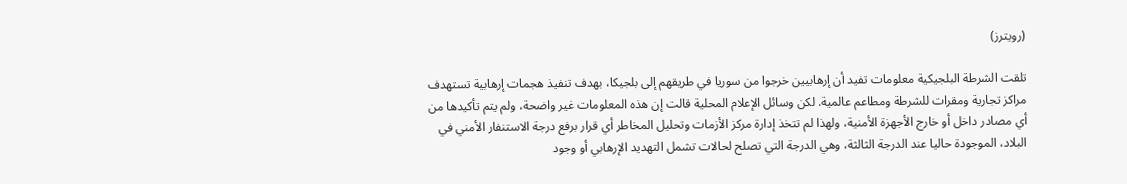(رويترز)

تلقت الشرطة البلجيكية معلومات تفيد أن إرهابيين خرجوا من سوريا في طريقهم إلى بلجيكا، بهدف تنفيذ هجمات إرهابية تستهدف مراكز تجارية ومقرات للشرطة ومطاعم عالمية. لكن وسائل الإعلام المحلية قالت إن هذه المعلومات غير واضحة، ولم يتم تأكيدها من أي مصادر داخل أو خارج الأجهزة الأمنية، ولهذا لم تتخذ إدارة مركز الأزمات وتحليل المخاطر أي قرار برفع درجة الاستنفار الأمني في البلاد، الموجودة حاليا عند الدرجة الثالثة، وهي الدرجة التي تصلح لحالات تشمل التهديد الإرهابي أو وجود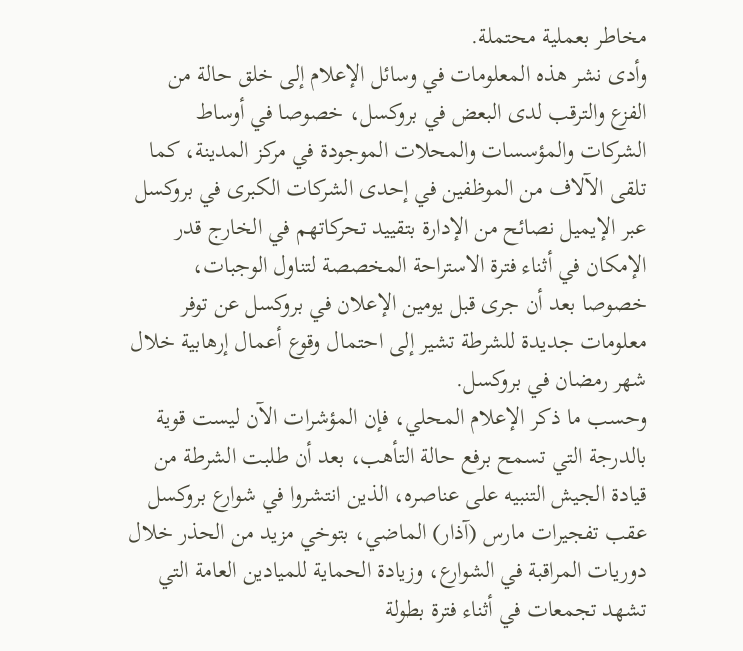مخاطر بعملية محتملة.
وأدى نشر هذه المعلومات في وسائل الإعلام إلى خلق حالة من الفزع والترقب لدى البعض في بروكسل، خصوصا في أوساط الشركات والمؤسسات والمحلات الموجودة في مركز المدينة، كما تلقى الآلاف من الموظفين في إحدى الشركات الكبرى في بروكسل عبر الإيميل نصائح من الإدارة بتقييد تحركاتهم في الخارج قدر الإمكان في أثناء فترة الاستراحة المخصصة لتناول الوجبات، خصوصا بعد أن جرى قبل يومين الإعلان في بروكسل عن توفر معلومات جديدة للشرطة تشير إلى احتمال وقوع أعمال إرهابية خلال شهر رمضان في بروكسل.
وحسب ما ذكر الإعلام المحلي، فإن المؤشرات الآن ليست قوية بالدرجة التي تسمح برفع حالة التأهب، بعد أن طلبت الشرطة من قيادة الجيش التنبيه على عناصره، الذين انتشروا في شوارع بروكسل عقب تفجيرات مارس (آذار) الماضي، بتوخي مزيد من الحذر خلال دوريات المراقبة في الشوارع، وزيادة الحماية للميادين العامة التي تشهد تجمعات في أثناء فترة بطولة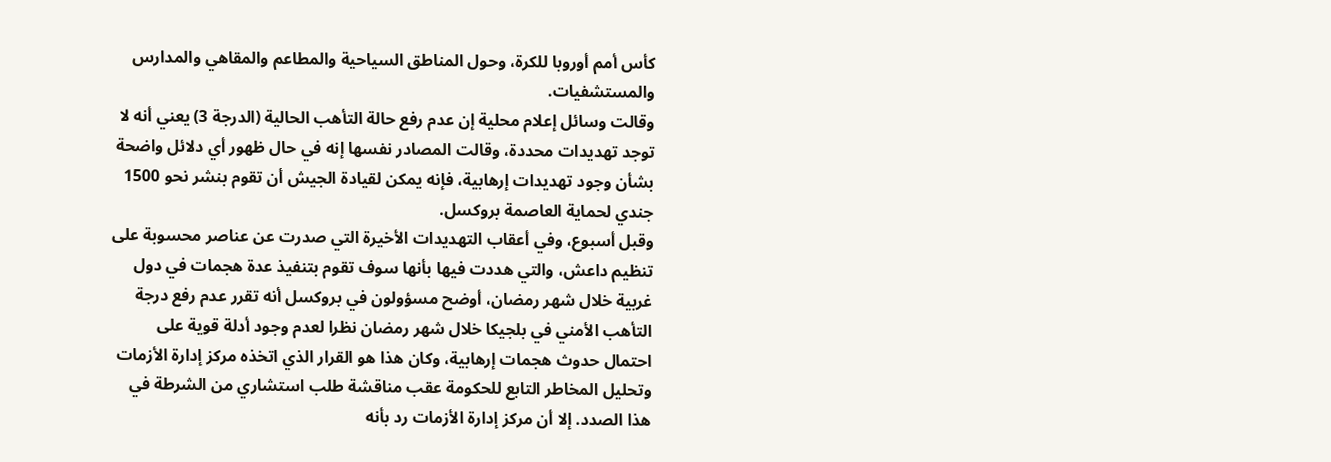كأس أمم أوروبا للكرة، وحول المناطق السياحية والمطاعم والمقاهي والمدارس والمستشفيات.
وقالت وسائل إعلام محلية إن عدم رفع حالة التأهب الحالية (الدرجة 3) يعني أنه لا توجد تهديدات محددة، وقالت المصادر نفسها إنه في حال ظهور أي دلائل واضحة بشأن وجود تهديدات إرهابية، فإنه يمكن لقيادة الجيش أن تقوم بنشر نحو 1500 جندي لحماية العاصمة بروكسل.
وقبل أسبوع، وفي أعقاب التهديدات الأخيرة التي صدرت عن عناصر محسوبة على تنظيم داعش، والتي هددت فيها بأنها سوف تقوم بتنفيذ عدة هجمات في دول غربية خلال شهر رمضان، أوضح مسؤولون في بروكسل أنه تقرر عدم رفع درجة التأهب الأمني في بلجيكا خلال شهر رمضان نظرا لعدم وجود أدلة قوية على احتمال حدوث هجمات إرهابية، وكان هذا هو القرار الذي اتخذه مركز إدارة الأزمات وتحليل المخاطر التابع للحكومة عقب مناقشة طلب استشاري من الشرطة في هذا الصدد. إلا أن مركز إدارة الأزمات رد بأنه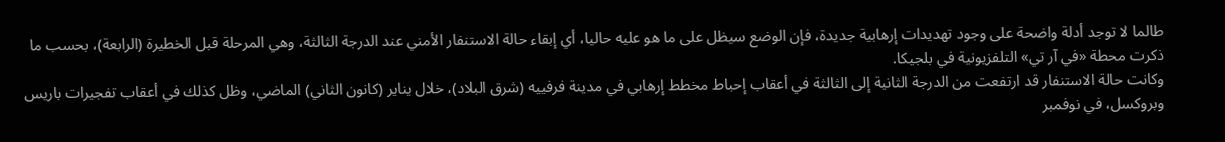طالما لا توجد أدلة واضحة على وجود تهديدات إرهابية جديدة، فإن الوضع سيظل على ما هو عليه حاليا، أي إبقاء حالة الاستنفار الأمني عند الدرجة الثالثة، وهي المرحلة قبل الخطيرة (الرابعة)، بحسب ما ذكرت محطة «في آر تي» التلفزيونية في بلجيكا.
وكانت حالة الاستنفار قد ارتفعت من الدرجة الثانية إلى الثالثة في أعقاب إحباط مخطط إرهابي في مدينة فرفييه (شرق البلاد)، خلال يناير (كانون الثاني) الماضي، وظل كذلك في أعقاب تفجيرات باريس وبروكسل، في نوفمبر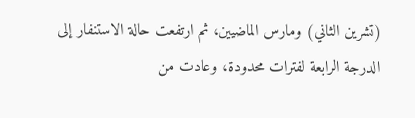(تشرين الثاني) ومارس الماضيين، ثم ارتفعت حالة الاستنفار إلى الدرجة الرابعة لفترات محدودة، وعادت من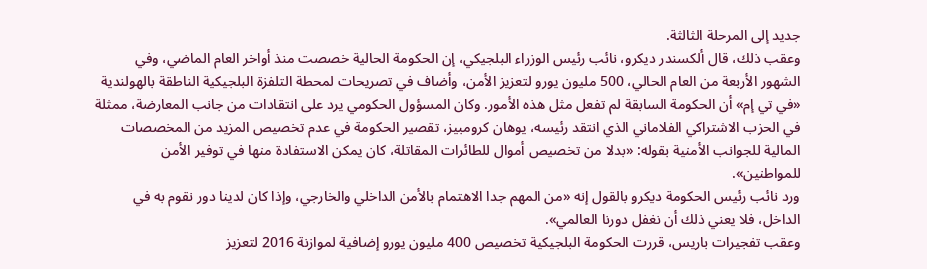جديد إلى المرحلة الثالثة.
وعقب ذلك، قال ألكسندر ديكرو، نائب رئيس الوزراء البلجيكي، إن الحكومة الحالية خصصت منذ أواخر العام الماضي، وفي الشهور الأربعة من العام الحالي، 500 مليون يورو لتعزيز الأمن، وأضاف في تصريحات لمحطة التلفزة البلجيكية الناطقة بالهولندية «في تي إم» أن الحكومة السابقة لم تفعل مثل هذه الأمور. وكان المسؤول الحكومي يرد على انتقادات من جانب المعارضة، ممثلة في الحزب الاشتراكي الفلاماني الذي انتقد رئيسه، يوهان كرومبيز، تقصير الحكومة في عدم تخصيص المزيد من المخصصات المالية للجوانب الأمنية بقوله: «بدلا من تخصيص أموال للطائرات المقاتلة، كان يمكن الاستفادة منها في توفير الأمن للمواطنين».
ورد نائب رئيس الحكومة ديكرو بالقول إنه «من المهم جدا الاهتمام بالأمن الداخلي والخارجي، وإذا كان لدينا دور نقوم به في الداخل، فلا يعني ذلك أن نغفل دورنا العالمي».
وعقب تفجيرات باريس، قررت الحكومة البلجيكية تخصيص 400 مليون يورو إضافية لموازنة 2016 لتعزيز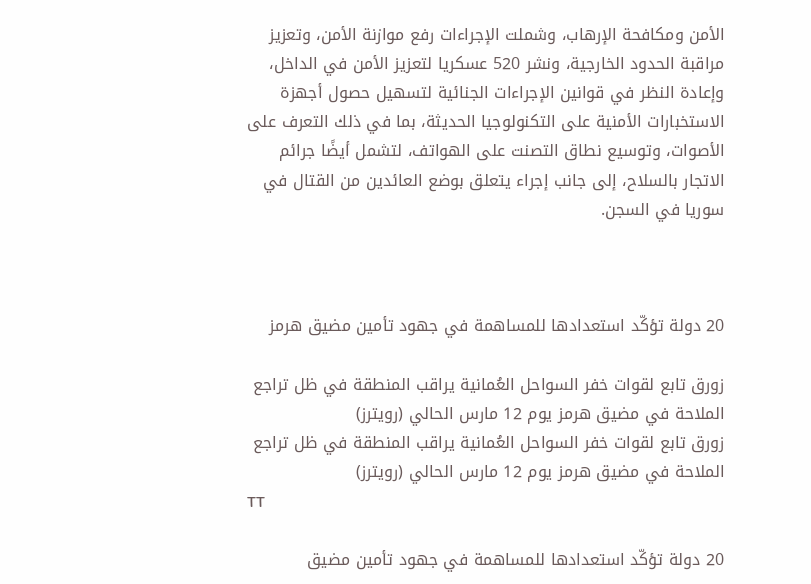الأمن ومكافحة الإرهاب، وشملت الإجراءات رفع موازنة الأمن، وتعزيز مراقبة الحدود الخارجية، ونشر 520 عسكريا لتعزيز الأمن في الداخل، وإعادة النظر في قوانين الإجراءات الجنائية لتسهيل حصول أجهزة الاستخبارات الأمنية على التكنولوجيا الحديثة، بما في ذلك التعرف على الأصوات، وتوسيع نطاق التصنت على الهواتف، لتشمل أيضًا جرائم الاتجار بالسلاح، إلى جانب إجراء يتعلق بوضع العائدين من القتال في سوريا في السجن.



20 دولة تؤكّد استعدادها للمساهمة في جهود تأمين مضيق هرمز

زورق تابع لقوات خفر السواحل العُمانية يراقب المنطقة في ظل تراجع الملاحة في مضيق هرمز يوم 12 مارس الحالي (رويترز)
زورق تابع لقوات خفر السواحل العُمانية يراقب المنطقة في ظل تراجع الملاحة في مضيق هرمز يوم 12 مارس الحالي (رويترز)
TT

20 دولة تؤكّد استعدادها للمساهمة في جهود تأمين مضيق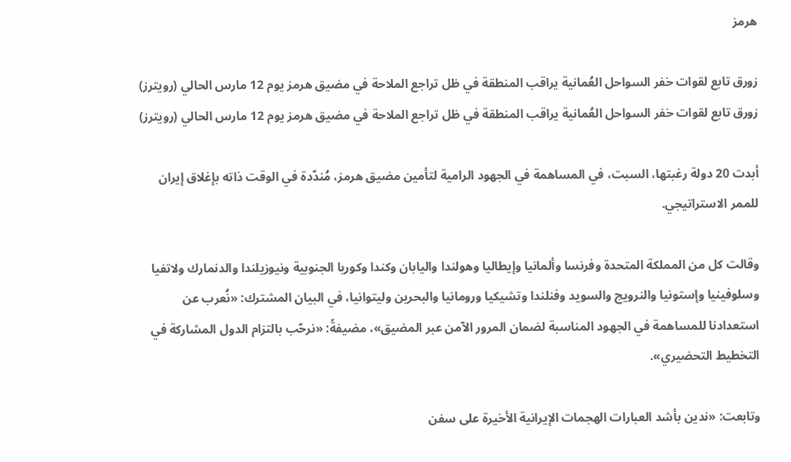هرمز

زورق تابع لقوات خفر السواحل العُمانية يراقب المنطقة في ظل تراجع الملاحة في مضيق هرمز يوم 12 مارس الحالي (رويترز)
زورق تابع لقوات خفر السواحل العُمانية يراقب المنطقة في ظل تراجع الملاحة في مضيق هرمز يوم 12 مارس الحالي (رويترز)

أبدت 20 دولة رغبتها، السبت، في المساهمة في الجهود الرامية لتأمين مضيق هرمز، مُندّدة في الوقت ذاته بإغلاق إيران للممر الاستراتيجي.

وقالت كل من المملكة المتحدة وفرنسا وألمانيا وإيطاليا وهولندا واليابان وكندا وكوريا الجنوبية ونيوزيلندا والدنمارك ولاتفيا وسلوفينيا وإستونيا والنرويج والسويد وفنلندا وتشيكيا ورومانيا والبحرين وليتوانيا، في البيان المشترك: «نُعرب عن استعدادنا للمساهمة في الجهود المناسبة لضمان المرور الآمن عبر المضيق»، مضيفةً: «نرحّب بالتزام الدول المشاركة في التخطيط التحضيري».

وتابعت: «ندين بأشد العبارات الهجمات الإيرانية الأخيرة على سفن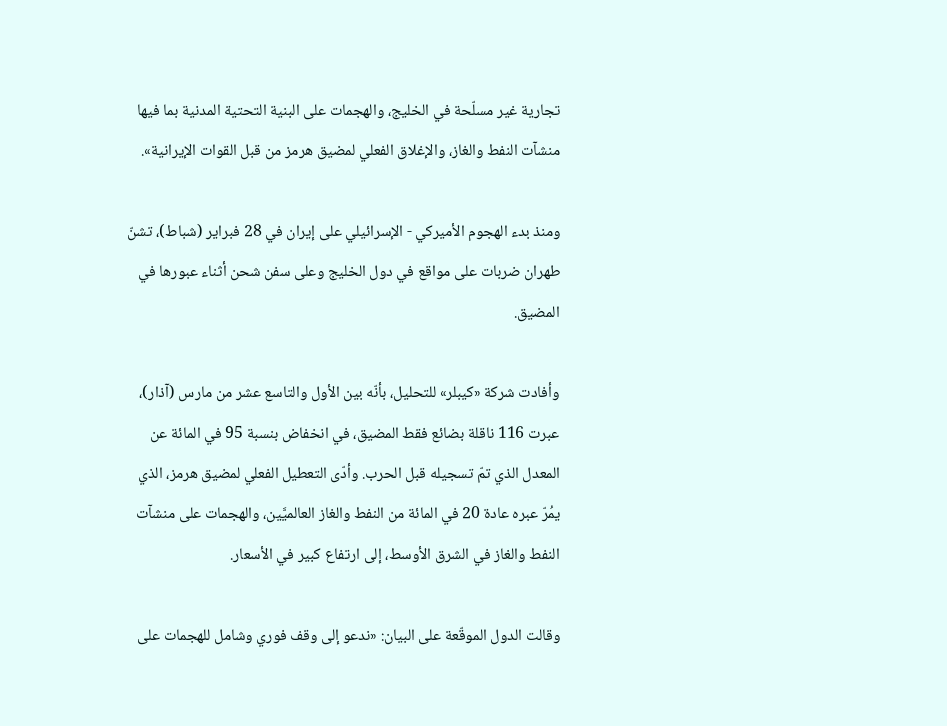تجارية غير مسلّحة في الخليج، والهجمات على البنية التحتية المدنية بما فيها منشآت النفط والغاز، والإغلاق الفعلي لمضيق هرمز من قبل القوات الإيرانية».

ومنذ بدء الهجوم الأميركي - الإسرائيلي على إيران في 28 فبراير (شباط)، تشنّ طهران ضربات على مواقع في دول الخليج وعلى سفن شحن أثناء عبورها في المضيق.

وأفادت شركة «كيبلر» للتحليل، بأنّه بين الأول والتاسع عشر من مارس (آذار)، عبرت 116 ناقلة بضائع فقط المضيق، في انخفاض بنسبة 95 في المائة عن المعدل الذي تمّ تسجيله قبل الحرب. وأدّى التعطيل الفعلي لمضيق هرمز، الذي يمُرّ عبره عادة 20 في المائة من النفط والغاز العالميَّين، والهجمات على منشآت النفط والغاز في الشرق الأوسط، إلى ارتفاع كبير في الأسعار.

وقالت الدول الموقّعة على البيان: «ندعو إلى وقف فوري وشامل للهجمات على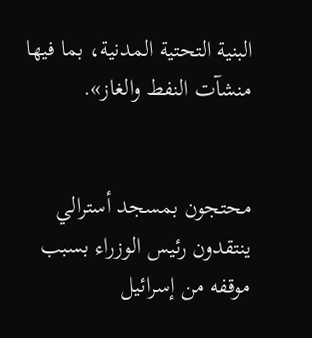البنية التحتية المدنية، بما فيها منشآت النفط والغاز».


محتجون بمسجد أسترالي ينتقدون رئيس الوزراء بسبب موقفه من إسرائيل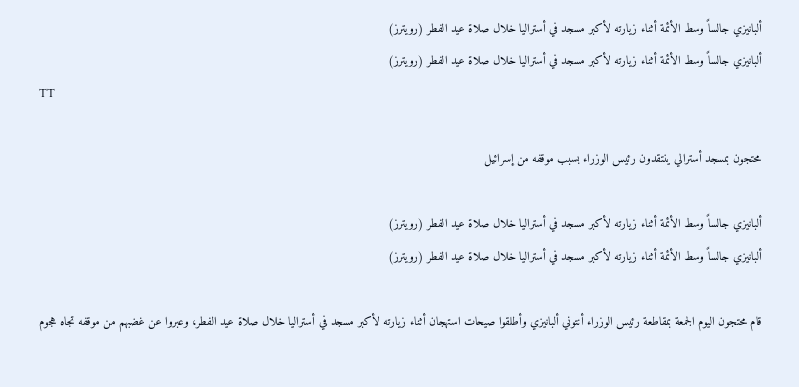ألبانيزي جالساً وسط الأئمة أثناء زيارته لأكبر مسجد في أستراليا خلال صلاة عيد الفطر (رويترز)
ألبانيزي جالساً وسط الأئمة أثناء زيارته لأكبر مسجد في أستراليا خلال صلاة عيد الفطر (رويترز)
TT

محتجون بمسجد أسترالي ينتقدون رئيس الوزراء بسبب موقفه من إسرائيل

ألبانيزي جالساً وسط الأئمة أثناء زيارته لأكبر مسجد في أستراليا خلال صلاة عيد الفطر (رويترز)
ألبانيزي جالساً وسط الأئمة أثناء زيارته لأكبر مسجد في أستراليا خلال صلاة عيد الفطر (رويترز)

قام محتجون اليوم الجمعة بمقاطعة رئيس الوزراء أنتوني ألبانيزي وأطلقوا صيحات استهجان أثناء زيارته لأكبر مسجد في أستراليا خلال صلاة عيد الفطر، وعبروا عن غضبهم من موقفه تجاه هجوم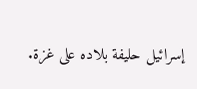إسرائيل حليفة بلاده على غزة.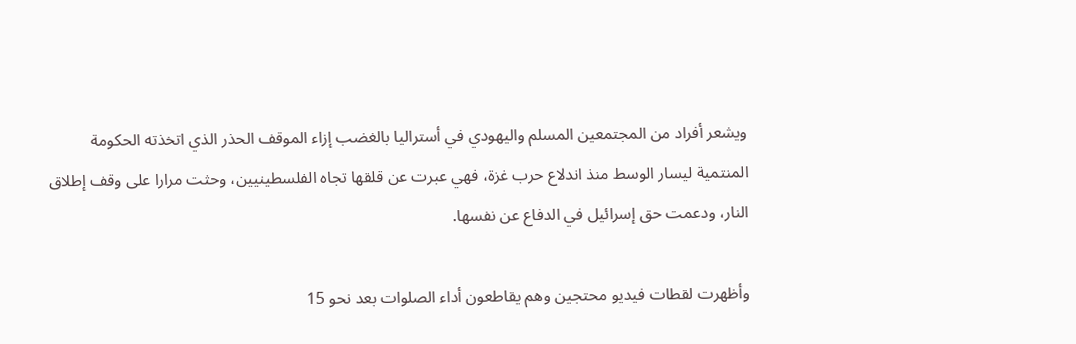ويشعر أفراد من المجتمعين المسلم واليهودي في أستراليا بالغضب إزاء الموقف الحذر الذي اتخذته الحكومة المنتمية ليسار الوسط منذ اندلاع حرب غزة، فهي عبرت عن قلقها تجاه الفلسطينيين، وحثت مرارا على وقف إطلاق النار، ودعمت حق إسرائيل في الدفاع عن نفسها.

وأظهرت لقطات فيديو محتجين وهم يقاطعون أداء الصلوات بعد نحو 15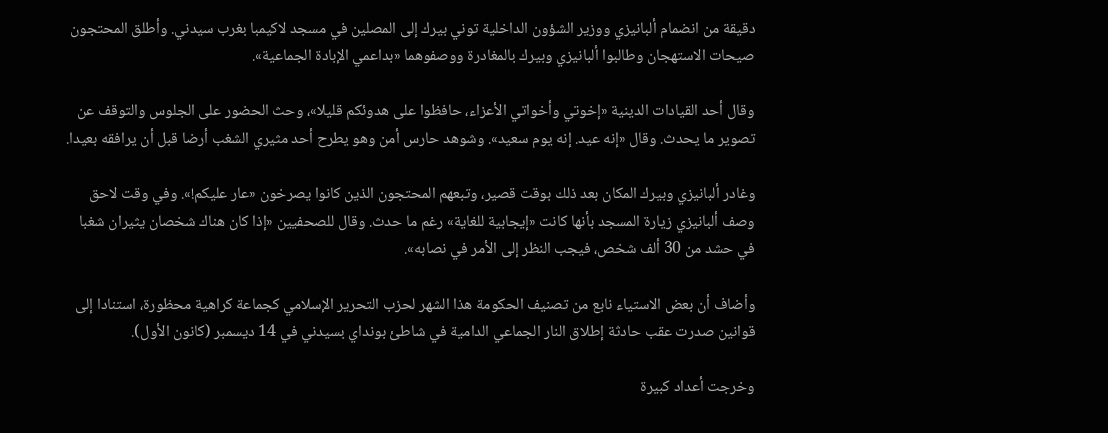دقيقة من انضمام ألبانيزي ووزير الشؤون الداخلية توني بيرك إلى المصلين في مسجد لاكيمبا بغرب سيدني. وأطلق المحتجون صيحات الاستهجان وطالبوا ألبانيزي وبيرك بالمغادرة ووصفوهما «بداعمي الإبادة الجماعية».

وقال أحد القيادات الدينية «إخوتي وأخواتي الأعزاء، حافظوا على هدوئكم قليلا»، وحث الحضور على الجلوس والتوقف عن تصوير ما يحدث. وقال «إنه عيد. إنه يوم سعيد». وشوهد حارس أمن وهو يطرح أحد مثيري الشغب أرضا قبل أن يرافقه بعيدا.

وغادر ألبانيزي وبيرك المكان بعد ذلك بوقت قصير، وتبعهم المحتجون الذين كانوا يصرخون «عار عليكم!». وفي وقت لاحق وصف ألبانيزي زيارة المسجد بأنها كانت «إيجابية للغاية» رغم ما حدث. وقال للصحفيين «إذا كان هناك شخصان يثيران شغبا في حشد من 30 ألف شخص، فيجب النظر إلى الأمر في نصابه».

وأضاف أن بعض الاستياء نابع من تصنيف الحكومة هذا الشهر لحزب التحرير الإسلامي كجماعة كراهية محظورة، استنادا إلى قوانين صدرت عقب حادثة إطلاق النار الجماعي الدامية في شاطئ بونداي بسيدني في 14 ديسمبر (كانون الأول).

وخرجت أعداد كبيرة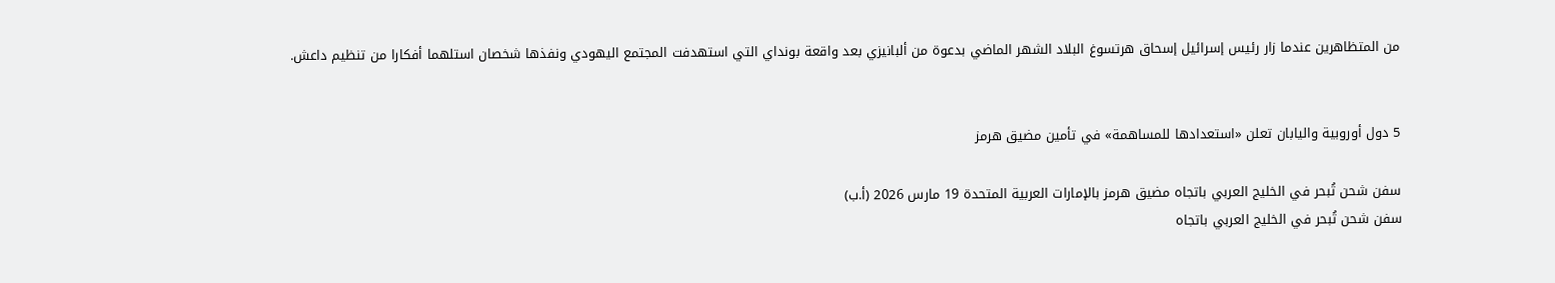من المتظاهرين عندما زار رئيس إسرائيل إسحاق هرتسوغ البلاد الشهر الماضي بدعوة من ألبانيزي بعد واقعة بونداي التي استهدفت المجتمع اليهودي ونفذها شخصان استلهما أفكارا من تنظيم داعش.


5 دول أوروبية واليابان تعلن «استعدادها للمساهمة» في تأمين مضيق هرمز

سفن شحن تُبحر في الخليج العربي باتجاه مضيق هرمز بالإمارات العربية المتحدة 19 مارس 2026 (أ.ب)
سفن شحن تُبحر في الخليج العربي باتجاه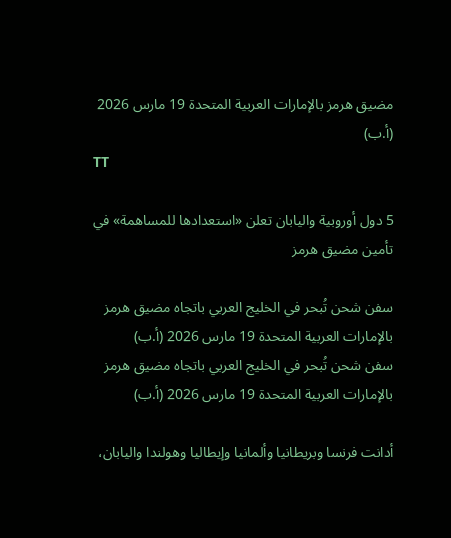مضيق هرمز بالإمارات العربية المتحدة 19 مارس 2026 (أ.ب)
TT

5 دول أوروبية واليابان تعلن «استعدادها للمساهمة» في تأمين مضيق هرمز

سفن شحن تُبحر في الخليج العربي باتجاه مضيق هرمز بالإمارات العربية المتحدة 19 مارس 2026 (أ.ب)
سفن شحن تُبحر في الخليج العربي باتجاه مضيق هرمز بالإمارات العربية المتحدة 19 مارس 2026 (أ.ب)

أدانت فرنسا وبريطانيا وألمانيا وإيطاليا وهولندا واليابان،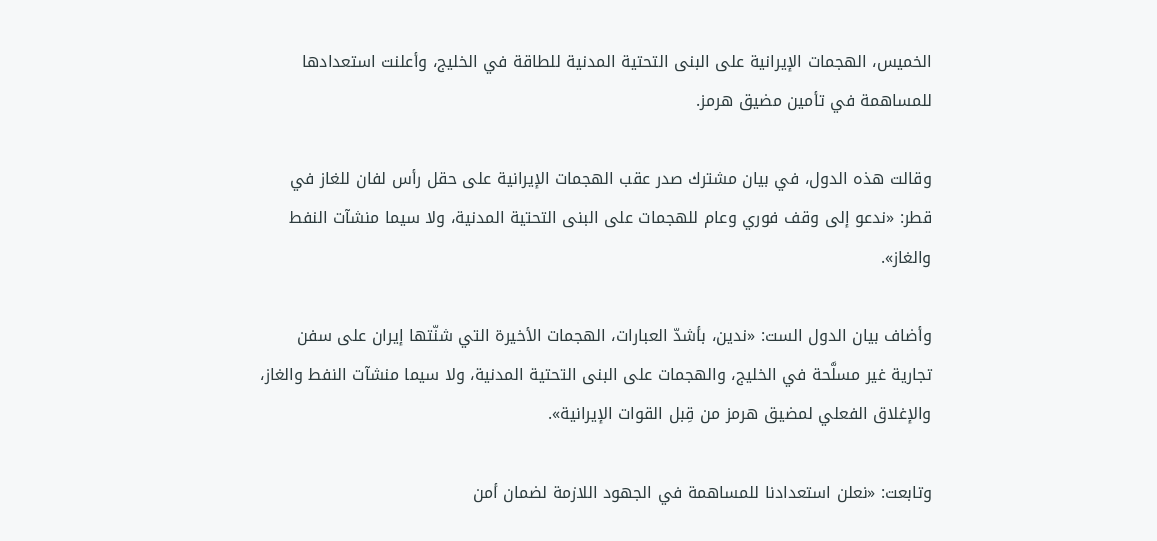الخميس، الهجمات الإيرانية على البنى التحتية المدنية للطاقة في الخليج، وأعلنت استعدادها للمساهمة في تأمين مضيق هرمز.

وقالت هذه الدول، في بيان مشترك صدر عقب الهجمات الإيرانية على حقل رأس لفان للغاز في قطر: «ندعو إلى وقف فوري وعام للهجمات على البنى التحتية المدنية، ولا سيما منشآت النفط والغاز».

وأضاف بيان الدول الست: «ندين، بأشدّ العبارات، الهجمات الأخيرة التي شنّتها إيران على سفن تجارية غير مسلَّحة في الخليج، والهجمات على البنى التحتية المدنية، ولا سيما منشآت النفط والغاز، والإغلاق الفعلي لمضيق هرمز من قِبل القوات الإيرانية».

وتابعت: «نعلن استعدادنا للمساهمة في الجهود اللازمة لضمان أمن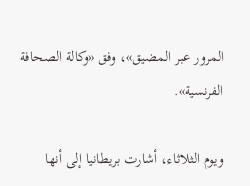المرور عبر المضيق»، وفق «وكالة الصحافة الفرنسية».

ويوم الثلاثاء، أشارت بريطانيا إلى أنها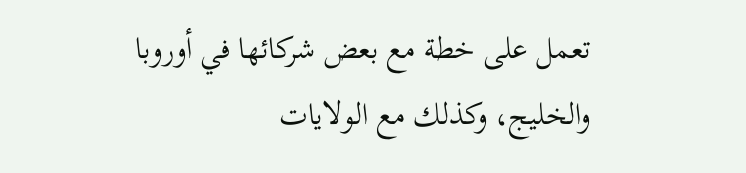تعمل على خطة مع بعض شركائها في أوروبا والخليج، وكذلك مع الولايات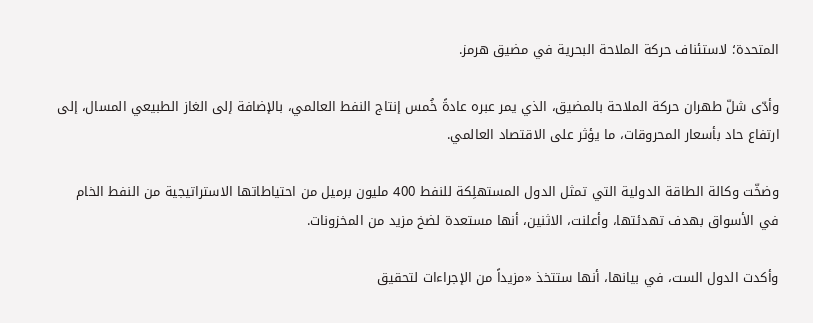المتحدة؛ لاستئناف حركة الملاحة البحرية في مضيق هرمز.

وأدّى شلّ طهران حركة الملاحة بالمضيق، الذي يمر عبره عادةً خُمس إنتاج النفط العالمي، بالإضافة إلى الغاز الطبيعي المسال، إلى ارتفاع حاد بأسعار المحروقات، ما يؤثر على الاقتصاد العالمي.

وضخّت وكالة الطاقة الدولية التي تمثل الدول المستهلِكة للنفط 400 مليون برميل من احتياطاتها الاستراتيجية من النفط الخام في الأسواق بهدف تهدئتها، وأعلنت، الاثنين، أنها مستعدة لضخ مزيد من المخزونات.

وأكدت الدول الست، في بيانها، أنها ستتخذ «مزيداً من الإجراءات لتحقيق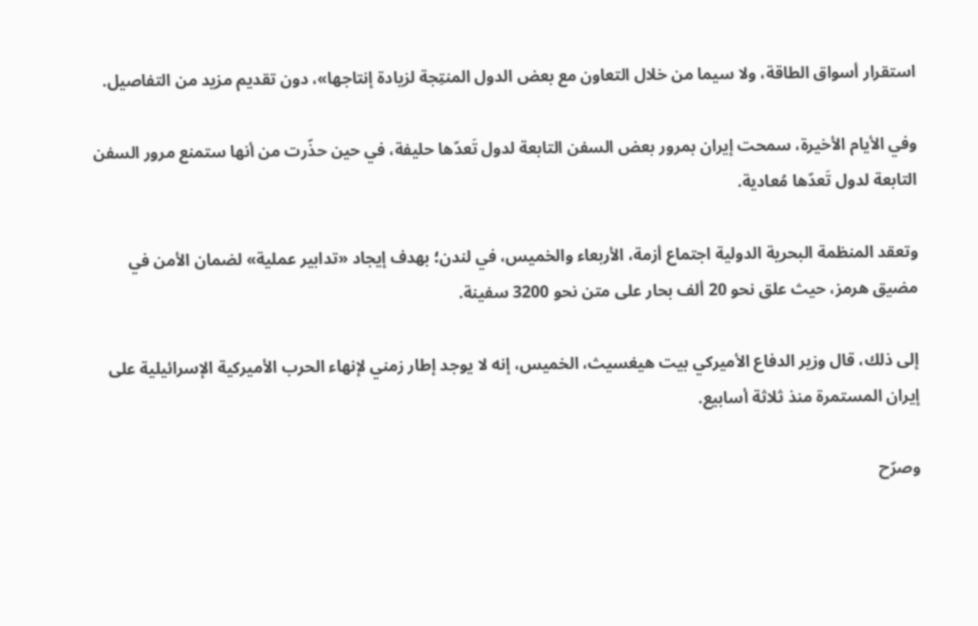استقرار أسواق الطاقة، ولا سيما من خلال التعاون مع بعض الدول المنتِجة لزيادة إنتاجها»، دون تقديم مزيد من التفاصيل.

وفي الأيام الأخيرة، سمحت إيران بمرور بعض السفن التابعة لدول تَعدّها حليفة، في حين حذّرت من أنها ستمنع مرور السفن التابعة لدول تَعدّها مُعادية.

وتعقد المنظمة البحرية الدولية اجتماع أزمة، الأربعاء والخميس، في لندن؛ بهدف إيجاد «تدابير عملية» لضمان الأمن في مضيق هرمز، حيث علق نحو 20 ألف بحار على متن نحو 3200 سفينة.

إلى ذلك، قال وزير الدفاع الأميركي بيت هيغسيث، الخميس، إنه لا يوجد إطار زمني لإنهاء الحرب الأميركية الإسرائيلية على إيران المستمرة منذ ثلاثة أسابيع.

وصرّح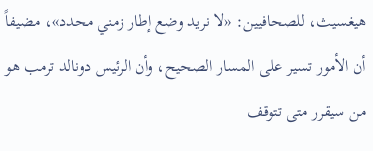هيغسيث، للصحافيين: «لا نريد وضع إطار زمني محدد»، مضيفاً أن الأمور تسير على المسار الصحيح، وأن الرئيس دونالد ترمب هو من سيقرر متى تتوقف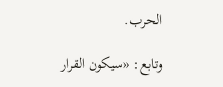الحرب.

وتابع: «سيكون القرار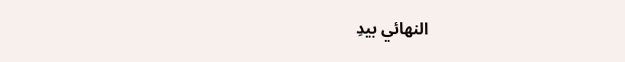النهائي بيدِ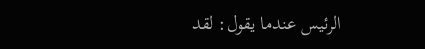الرئيس عندما يقول: لقد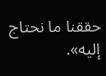حققنا ما نحتاج إليه».